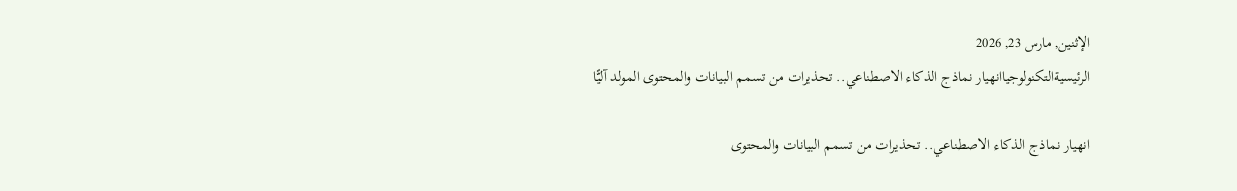الإثنين, مارس 23, 2026
الرئيسيةالتكنولوجياانهيار نماذج الذكاء الاصطناعي.. تحذيرات من تسمم البيانات والمحتوى المولد آليًّا

انهيار نماذج الذكاء الاصطناعي.. تحذيرات من تسمم البيانات والمحتوى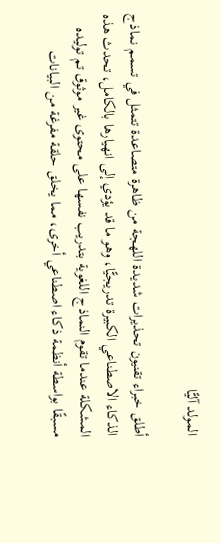المولد آليًّا

أطلق خبراء تقنيون تحذيرات شديدة اللهجة من ظاهرة متصاعدة تتمثل في تسمم نماذج الذكاء الاصطناعي الكبيرة تدريجيًّا، وهو ما قد يؤدي إلى انهيارها بالكامل، تحدث هذه المشكلة عندما تقوم النماذج اللغوية بتدريب نفسها على محتوى غير موثوق تم توليده مسبقًا بواسطة أنظمة ذكاء اصطناعي أخرى، مما يخلق حلقة مفرغة من البيانات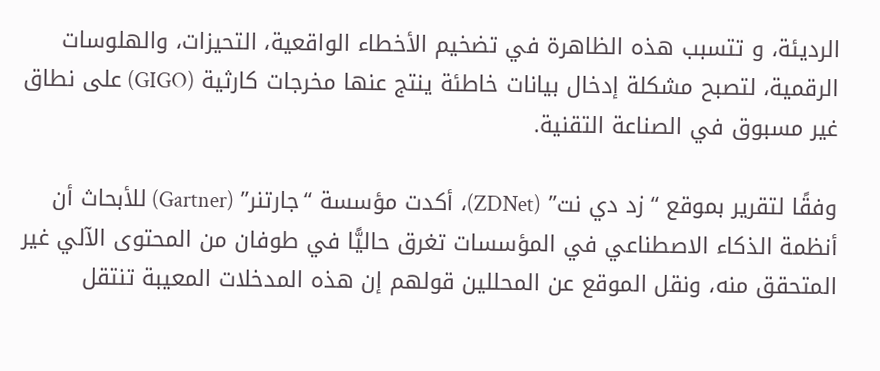الرديئة، و تتسبب هذه الظاهرة في تضخيم الأخطاء الواقعية، التحيزات، والهلوسات الرقمية، لتصبح مشكلة إدخال بيانات خاطئة ينتج عنها مخرجات كارثية (GIGO) على نطاق غير مسبوق في الصناعة التقنية.

وفقًا لتقرير بموقع “زد دي نت” (ZDNet)، أكدت مؤسسة “جارتنر” (Gartner) للأبحاث أن أنظمة الذكاء الاصطناعي في المؤسسات تغرق حاليًّا في طوفان من المحتوى الآلي غير المتحقق منه، ونقل الموقع عن المحللين قولهم إن هذه المدخلات المعيبة تنتقل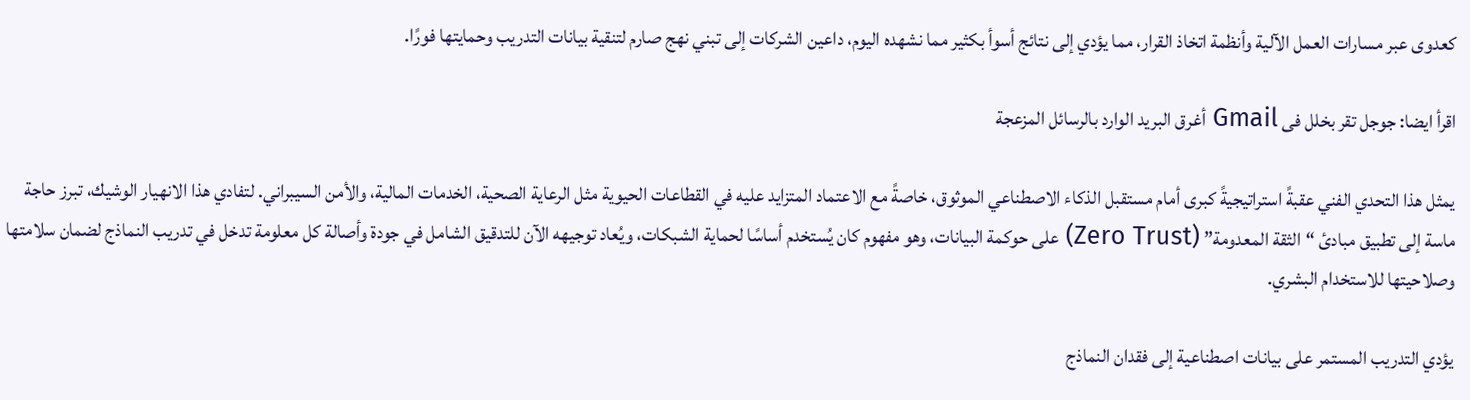كعدوى عبر مسارات العمل الآلية وأنظمة اتخاذ القرار، مما يؤدي إلى نتائج أسوأ بكثير مما نشهده اليوم، داعين الشركات إلى تبني نهج صارم لتنقية بيانات التدريب وحمايتها فورًا.

اقرأ ايضا: جوجل تقر بخلل فى Gmail أغرق البريد الوارد بالرسائل المزعجة

يمثل هذا التحدي الفني عقبةً استراتيجيةً كبرى أمام مستقبل الذكاء الاصطناعي الموثوق، خاصةً مع الاعتماد المتزايد عليه في القطاعات الحيوية مثل الرعاية الصحية، الخدمات المالية، والأمن السيبراني. لتفادي هذا الانهيار الوشيك، تبرز حاجة ماسة إلى تطبيق مبادئ “الثقة المعدومة” (Zero Trust) على حوكمة البيانات، وهو مفهوم كان يُستخدم أساسًا لحماية الشبكات، ويُعاد توجيهه الآن للتدقيق الشامل في جودة وأصالة كل معلومة تدخل في تدريب النماذج لضمان سلامتها وصلاحيتها للاستخدام البشري.

يؤدي التدريب المستمر على بيانات اصطناعية إلى فقدان النماذج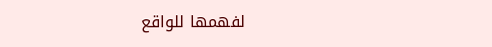لفهمها للواقع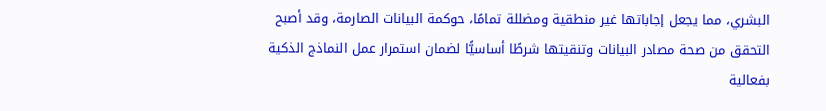البشري، مما يجعل إجاباتها غير منطقية ومضللة تمامًا، حوكمة البيانات الصارمة، وقد أصبح التحقق من صحة مصادر البيانات وتنقيتها شرطًا أساسيًّا لضمان استمرار عمل النماذج الذكية بفعالية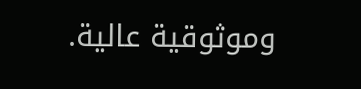وموثوقية عالية.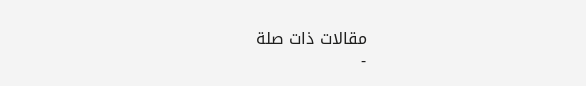مقالات ذات صلة
-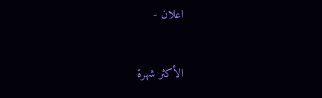اعلان -

الأكثر شهرة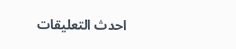احدث التعليقات